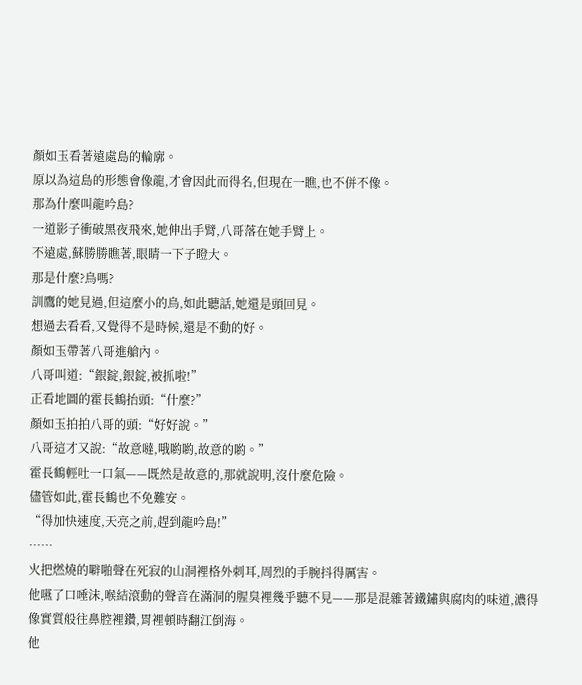顏如玉看著遠處島的輪廓。
原以為這島的形態會像龍,才會因此而得名,但現在一瞧,也不併不像。
那為什麼叫龍吟島?
一道影子衝破黑夜飛來,她伸出手臂,八哥落在她手臂上。
不遠處,蘇勝勝瞧著,眼睛一下子瞪大。
那是什麼?鳥嗎?
訓鷹的她見過,但這麼小的鳥,如此聽話,她還是頭回見。
想過去看看,又覺得不是時候,還是不動的好。
顏如玉帶著八哥進艙內。
八哥叫道:“銀錠,銀錠,被抓啦!”
正看地圖的霍長鶴抬頭:“什麼?”
顏如玉拍拍八哥的頭:“好好說。”
八哥這才又說:“故意噠,哦喲喲,故意的喲。”
霍長鶴輕吐一口氣——既然是故意的,那就說明,沒什麼危險。
儘管如此,霍長鶴也不免難安。
“得加快速度,天亮之前,趕到龍吟島!”
……
火把燃燒的噼啪聲在死寂的山洞裡格外刺耳,周烈的手腕抖得厲害。
他嚥了口唾沫,喉結滾動的聲音在滿洞的腥臭裡幾乎聽不見——那是混雜著鐵鏽與腐肉的味道,濃得像實質般往鼻腔裡鑽,胃裡頓時翻江倒海。
他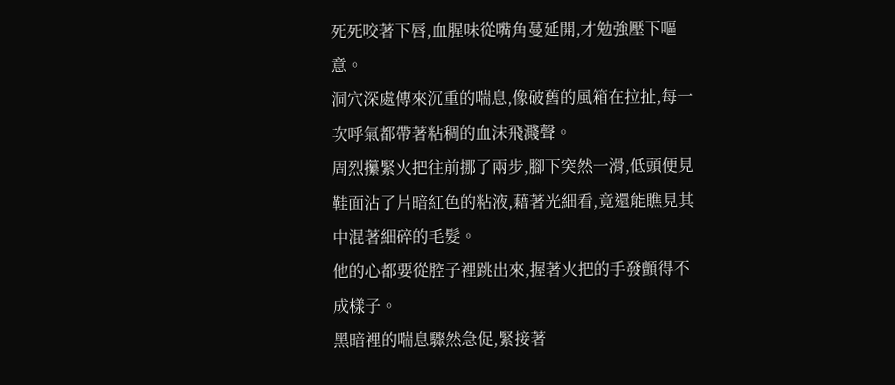死死咬著下唇,血腥味從嘴角蔓延開,才勉強壓下嘔意。
洞穴深處傳來沉重的喘息,像破舊的風箱在拉扯,每一次呼氣都帶著粘稠的血沫飛濺聲。
周烈攥緊火把往前挪了兩步,腳下突然一滑,低頭便見鞋面沾了片暗紅色的粘液,藉著光細看,竟還能瞧見其中混著細碎的毛髮。
他的心都要從腔子裡跳出來,握著火把的手發顫得不成樣子。
黑暗裡的喘息驟然急促,緊接著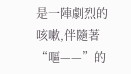是一陣劇烈的咳嗽,伴隨著“嘔——”的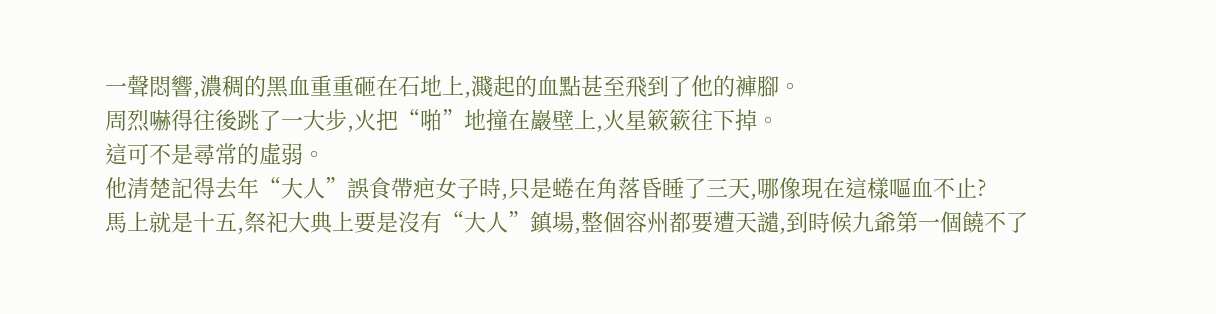一聲悶響,濃稠的黑血重重砸在石地上,濺起的血點甚至飛到了他的褲腳。
周烈嚇得往後跳了一大步,火把“啪”地撞在巖壁上,火星簌簌往下掉。
這可不是尋常的虛弱。
他清楚記得去年“大人”誤食帶疤女子時,只是蜷在角落昏睡了三天,哪像現在這樣嘔血不止?
馬上就是十五,祭祀大典上要是沒有“大人”鎮場,整個容州都要遭天譴,到時候九爺第一個饒不了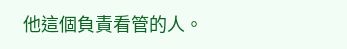他這個負責看管的人。